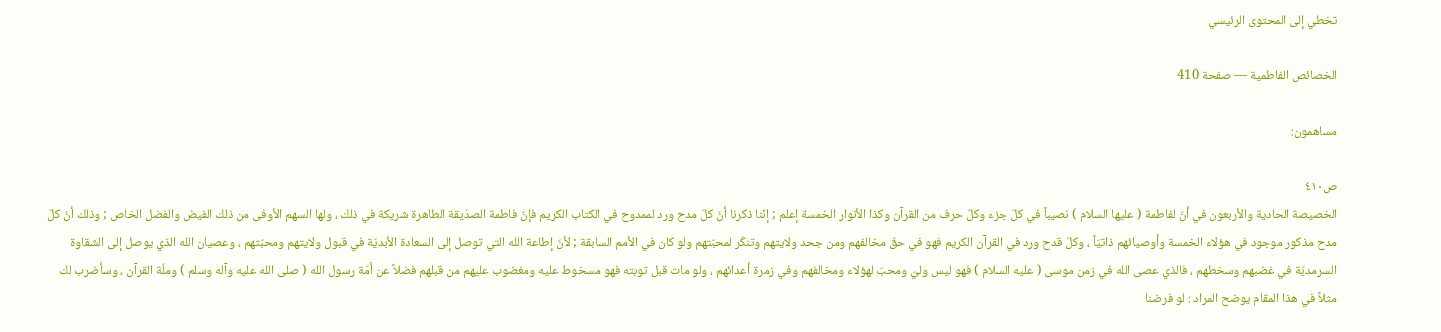تخطي إلى المحتوى الرئيسي

الخصائص الفاطمية — صفحة 410

مساهمون:

ص٤١٠
الخصيصة الحادية والأربعون في أنّ لفاطمة ( عليها السلام ) نصيباً في كلّ جزء وكلّ حرف من القرآن وكذا الأنوار الخمسة إعلم ; إنّنا ذكرنا أنّ كلّ مدح ورد لممدوح في الكتاب الكريم فإنّ فاطمة الصدّيقة الطاهرة شريكة في ذلك ، ولها السهم الأوفى من ذلك الفيض والفضل الخاص ; وذلك أنّ كلّ مدح مذكور موجود في هؤلاء الخمسة وأوصيائهم ذاتيّاً ، وكلّ قدح ورد في القرآن الكريم فهو في حقّ مخالفهم ومن جحد ولايتهم وتنكّر لمحبّتهم ولو كان في الأمم السابقة ; لأنّ إطاعة الله التي توصل إلى السعادة الأبديّة في قبول ولايتهم ومحبّتهم ، وعصيان الله الذي يوصل إلى الشقاوة السرمديّة في غضبهم وسخطهم ، فالذي عصى الله في زمن موسى ( عليه السلام ) فهو ليس وليّ ومحبّ لهؤلاء ومخالفهم وفي زمرة أعدائهم ، ولو مات قبل توبته فهو مسخوط عليه ومغضوب عليهم من قبلهم فضلاً عن أمّة رسول الله ( صلى الله عليه وآله وسلم ) وملّة القرآن ، وسأضرب لك مثلاً في هذا المقام يوضح المراد : لو فرضنا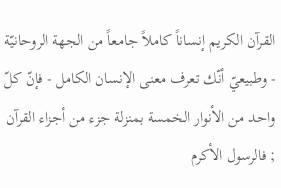القرآن الكريم إنساناً كاملاً جامعاً من الجهة الروحانيّة - وطبيعيّ أنّك تعرف معنى الإنسان الكامل - فإنّ كلّ واحد من الأنوار الخمسة بمنزلة جزء من أجزاء القرآن ; فالرسول الأكرم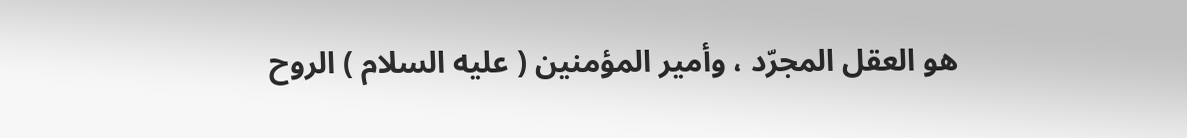هو العقل المجرّد ، وأمير المؤمنين ( عليه السلام ) الروح